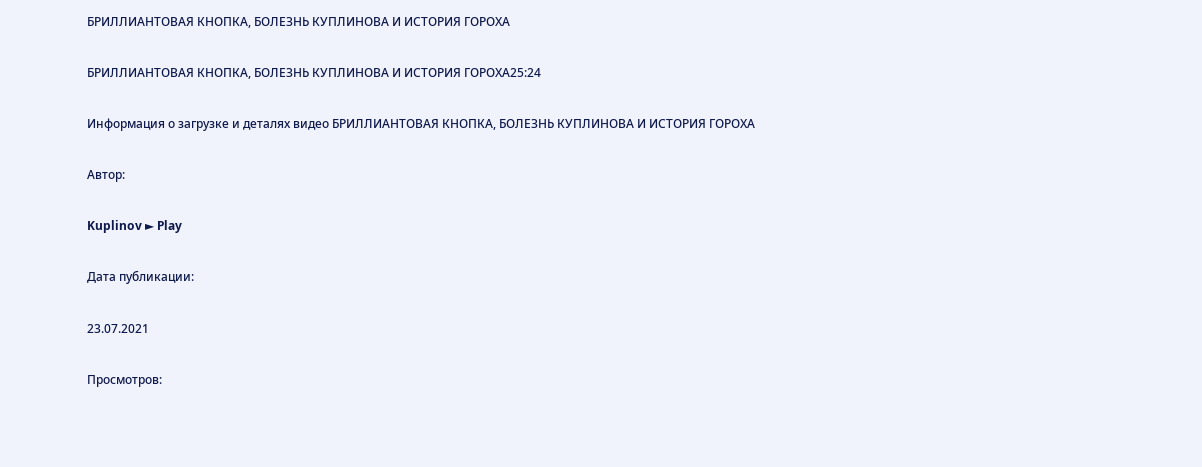БРИЛЛИАНТОВАЯ КНОПКА, БОЛЕЗНЬ КУПЛИНОВА И ИСТОРИЯ ГОРОХА

БРИЛЛИАНТОВАЯ КНОПКА, БОЛЕЗНЬ КУПЛИНОВА И ИСТОРИЯ ГОРОХА25:24

Информация о загрузке и деталях видео БРИЛЛИАНТОВАЯ КНОПКА, БОЛЕЗНЬ КУПЛИНОВА И ИСТОРИЯ ГОРОХА

Автор:

Kuplinov ► Play

Дата публикации:

23.07.2021

Просмотров: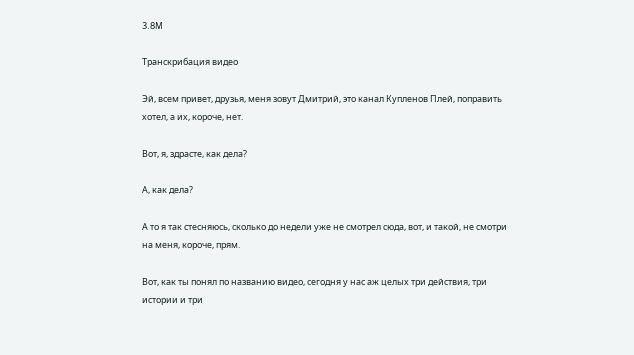3.8M

Транскрибация видео

Эй, всем привет, друзья, меня зовут Дмитрий, это канал Купленов Плей, поправить хотел, а их, короче, нет.

Вот, я, здрасте, как дела?

А, как дела?

А то я так стесняюсь, сколько до недели уже не смотрел сюда, вот, и такой, не смотри на меня, короче, прям.

Вот, как ты понял по названию видео, сегодня у нас аж целых три действия, три истории и три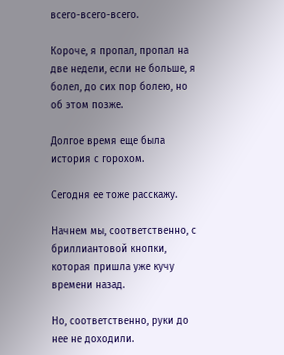всего-всего-всего.

Короче, я пропал, пропал на две недели, если не больше, я болел, до сих пор болею, но об этом позже.

Долгое время еще была история с горохом.

Сегодня ее тоже расскажу.

Начнем мы, соответственно, с бриллиантовой кнопки, которая пришла уже кучу времени назад.

Но, соответственно, руки до нее не доходили.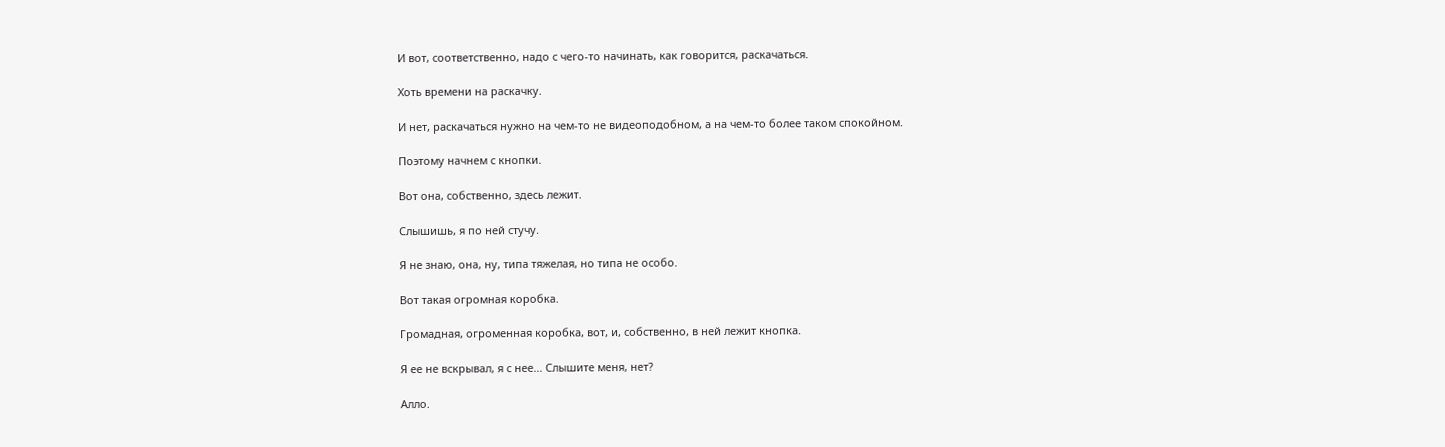И вот, соответственно, надо с чего-то начинать, как говорится, раскачаться.

Хоть времени на раскачку.

И нет, раскачаться нужно на чем-то не видеоподобном, а на чем-то более таком спокойном.

Поэтому начнем с кнопки.

Вот она, собственно, здесь лежит.

Слышишь, я по ней стучу.

Я не знаю, она, ну, типа тяжелая, но типа не особо.

Вот такая огромная коробка.

Громадная, огроменная коробка, вот, и, собственно, в ней лежит кнопка.

Я ее не вскрывал, я с нее... Слышите меня, нет?

Алло.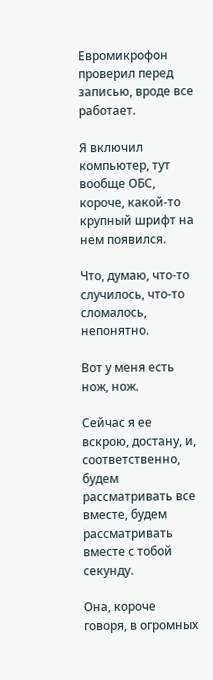Евромикрофон проверил перед записью, вроде все работает.

Я включил компьютер, тут вообще ОБС, короче, какой-то крупный шрифт на нем появился.

Что, думаю, что-то случилось, что-то сломалось, непонятно.

Вот у меня есть нож, нож.

Сейчас я ее вскрою, достану, и, соответственно, будем рассматривать все вместе, будем рассматривать вместе с тобой секунду.

Она, короче говоря, в огромных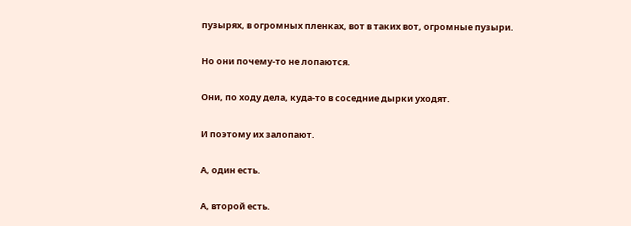пузырях, в огромных пленках, вот в таких вот, огромные пузыри.

Но они почему-то не лопаются.

Они, по ходу дела, куда-то в соседние дырки уходят.

И поэтому их залопают.

А, один есть.

А, второй есть.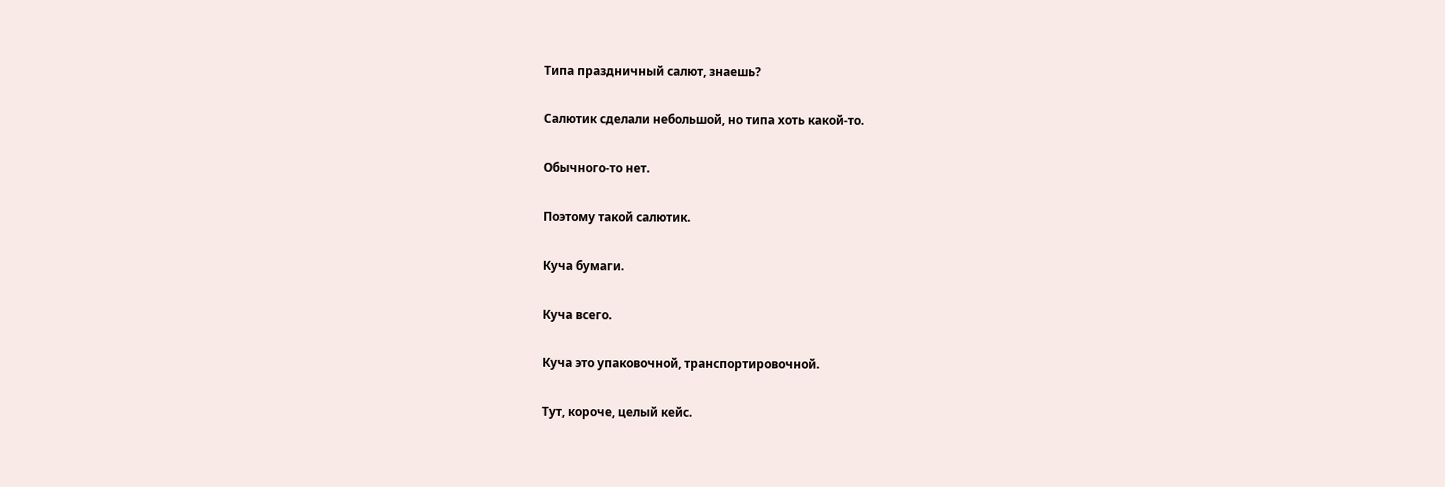Типа праздничный салют, знаешь?

Салютик сделали небольшой, но типа хоть какой-то.

Обычного-то нет.

Поэтому такой салютик.

Куча бумаги.

Куча всего.

Куча это упаковочной, транспортировочной.

Тут, короче, целый кейс.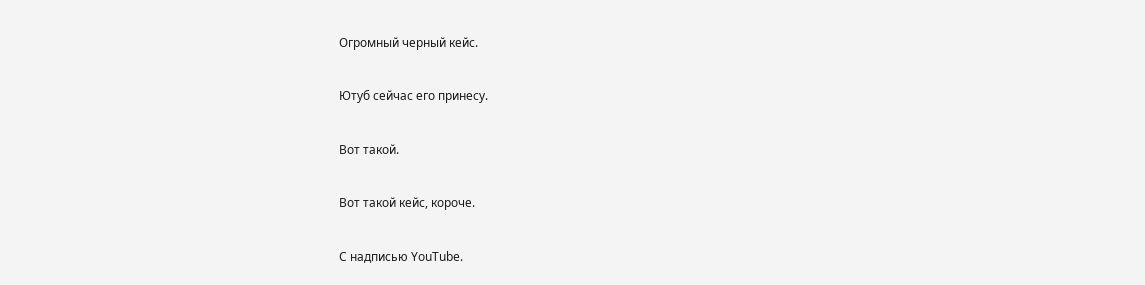Огромный черный кейс.

Ютуб сейчас его принесу.

Вот такой.

Вот такой кейс, короче.

С надписью YouTube.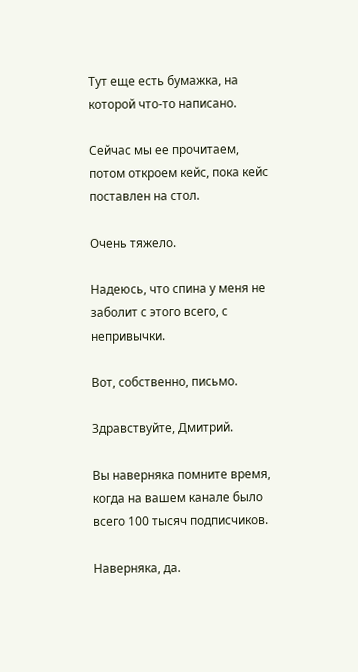Тут еще есть бумажка, на которой что-то написано.

Сейчас мы ее прочитаем, потом откроем кейс, пока кейс поставлен на стол.

Очень тяжело.

Надеюсь, что спина у меня не заболит с этого всего, с непривычки.

Вот, собственно, письмо.

Здравствуйте, Дмитрий.

Вы наверняка помните время, когда на вашем канале было всего 100 тысяч подписчиков.

Наверняка, да.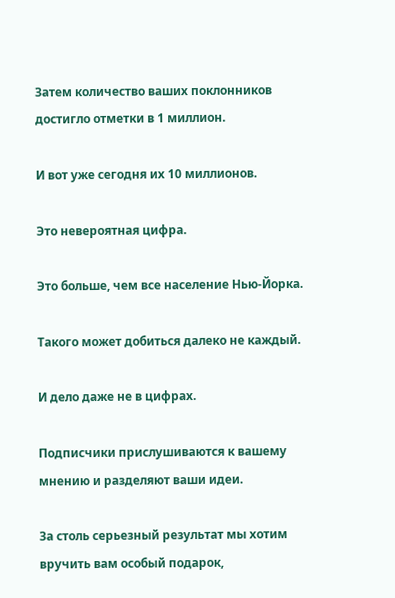Затем количество ваших поклонников достигло отметки в 1 миллион.

И вот уже сегодня их 10 миллионов.

Это невероятная цифра.

Это больше, чем все население Нью-Йорка.

Такого может добиться далеко не каждый.

И дело даже не в цифрах.

Подписчики прислушиваются к вашему мнению и разделяют ваши идеи.

За столь серьезный результат мы хотим вручить вам особый подарок,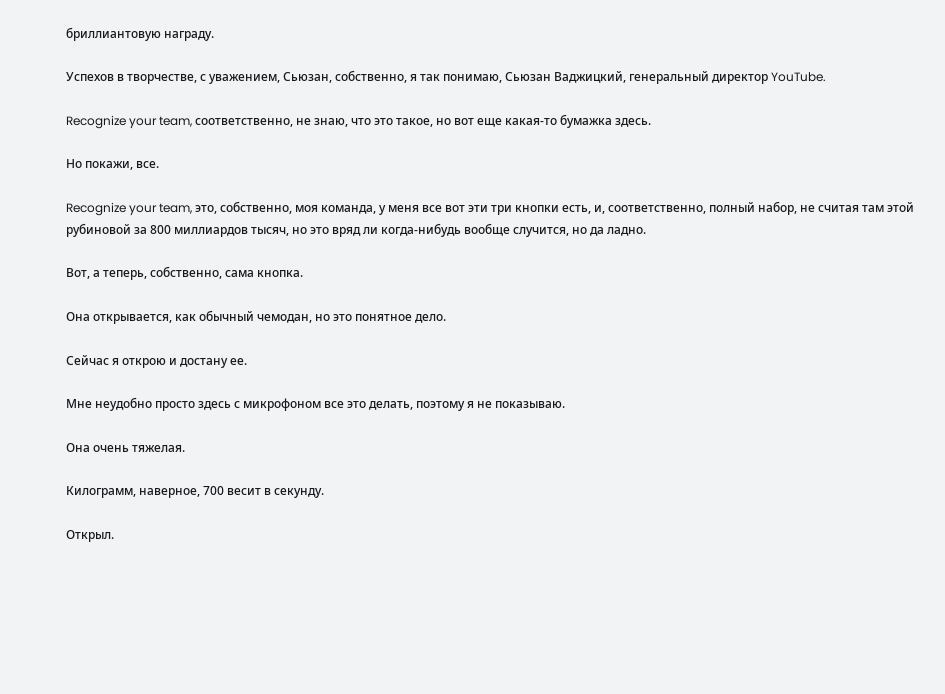бриллиантовую награду.

Успехов в творчестве, с уважением, Сьюзан, собственно, я так понимаю, Сьюзан Ваджицкий, генеральный директор YouTube.

Recognize your team, соответственно, не знаю, что это такое, но вот еще какая-то бумажка здесь.

Но покажи, все.

Recognize your team, это, собственно, моя команда, у меня все вот эти три кнопки есть, и, соответственно, полный набор, не считая там этой рубиновой за 800 миллиардов тысяч, но это вряд ли когда-нибудь вообще случится, но да ладно.

Вот, а теперь, собственно, сама кнопка.

Она открывается, как обычный чемодан, но это понятное дело.

Сейчас я открою и достану ее.

Мне неудобно просто здесь с микрофоном все это делать, поэтому я не показываю.

Она очень тяжелая.

Килограмм, наверное, 700 весит в секунду.

Открыл.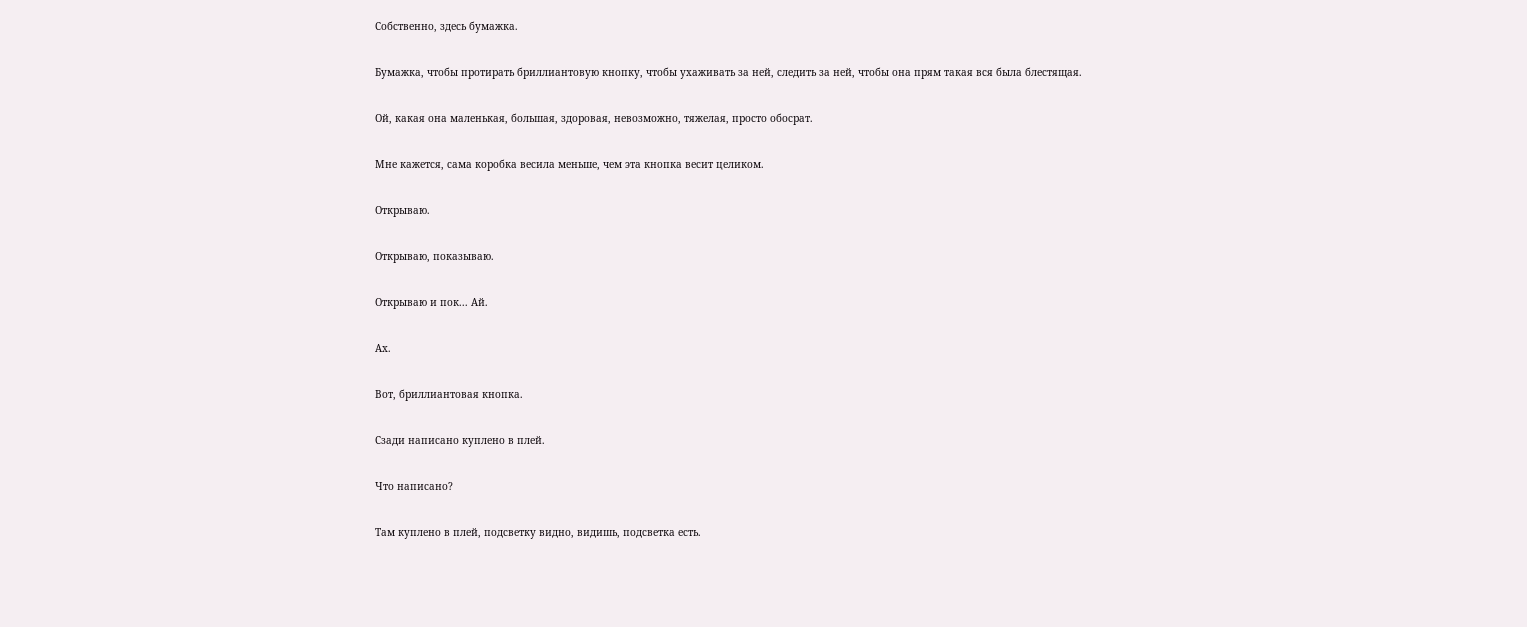Собственно, здесь бумажка.

Бумажка, чтобы протирать бриллиантовую кнопку, чтобы ухаживать за ней, следить за ней, чтобы она прям такая вся была блестящая.

Ой, какая она маленькая, большая, здоровая, невозможно, тяжелая, просто обосрат.

Мне кажется, сама коробка весила меньше, чем эта кнопка весит целиком.

Открываю.

Открываю, показываю.

Открываю и пок... Ай.

Ах.

Вот, бриллиантовая кнопка.

Сзади написано куплено в плей.

Что написано?

Там куплено в плей, подсветку видно, видишь, подсветка есть.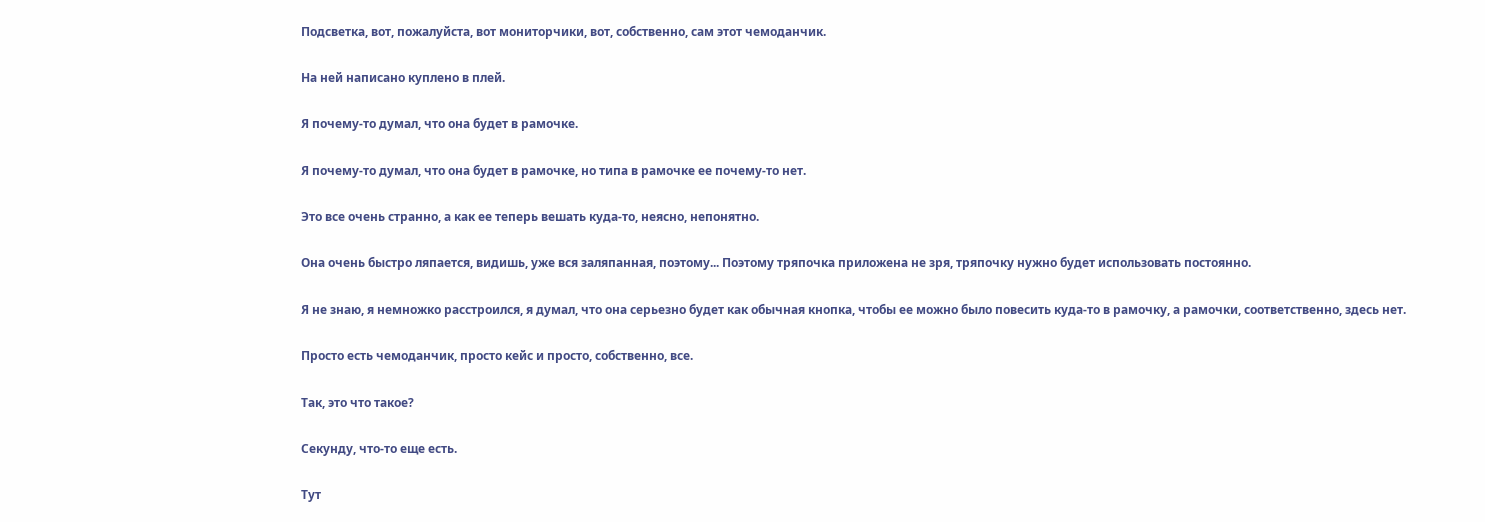Подсветка, вот, пожалуйста, вот мониторчики, вот, собственно, сам этот чемоданчик.

На ней написано куплено в плей.

Я почему-то думал, что она будет в рамочке.

Я почему-то думал, что она будет в рамочке, но типа в рамочке ее почему-то нет.

Это все очень странно, а как ее теперь вешать куда-то, неясно, непонятно.

Она очень быстро ляпается, видишь, уже вся заляпанная, поэтому... Поэтому тряпочка приложена не зря, тряпочку нужно будет использовать постоянно.

Я не знаю, я немножко расстроился, я думал, что она серьезно будет как обычная кнопка, чтобы ее можно было повесить куда-то в рамочку, а рамочки, соответственно, здесь нет.

Просто есть чемоданчик, просто кейс и просто, собственно, все.

Так, это что такое?

Секунду, что-то еще есть.

Тут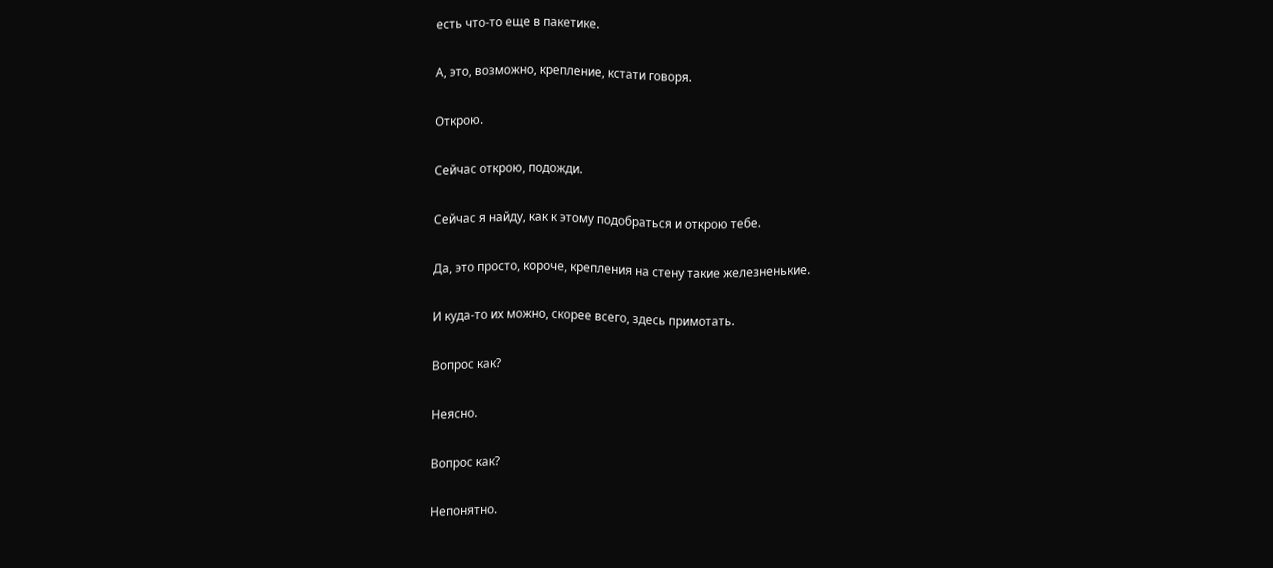есть что-то еще в пакетике.

А, это, возможно, крепление, кстати говоря.

Открою.

Сейчас открою, подожди.

Сейчас я найду, как к этому подобраться и открою тебе.

Да, это просто, короче, крепления на стену такие железненькие.

И куда-то их можно, скорее всего, здесь примотать.

Вопрос как?

Неясно.

Вопрос как?

Непонятно.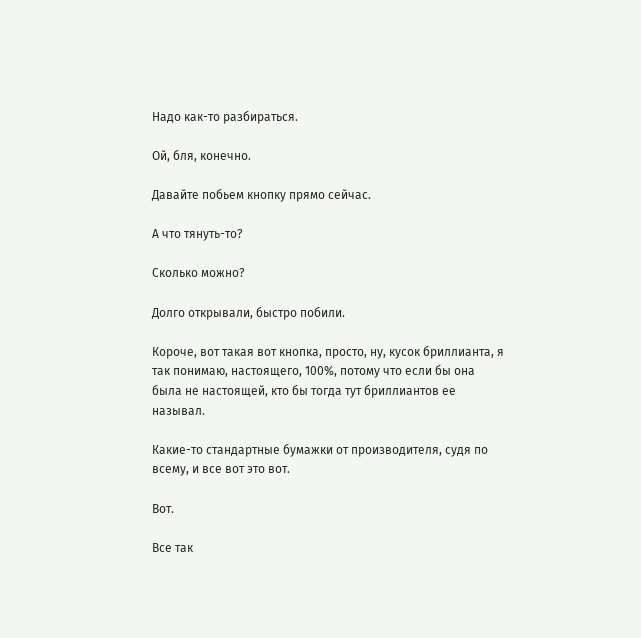Надо как-то разбираться.

Ой, бля, конечно.

Давайте побьем кнопку прямо сейчас.

А что тянуть-то?

Сколько можно?

Долго открывали, быстро побили.

Короче, вот такая вот кнопка, просто, ну, кусок бриллианта, я так понимаю, настоящего, 100%, потому что если бы она была не настоящей, кто бы тогда тут бриллиантов ее называл.

Какие-то стандартные бумажки от производителя, судя по всему, и все вот это вот.

Вот.

Все так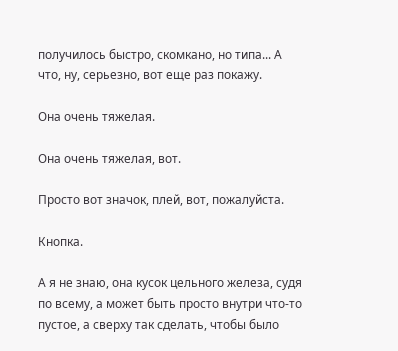получилось быстро, скомкано, но типа... А что, ну, серьезно, вот еще раз покажу.

Она очень тяжелая.

Она очень тяжелая, вот.

Просто вот значок, плей, вот, пожалуйста.

Кнопка.

А я не знаю, она кусок цельного железа, судя по всему, а может быть просто внутри что-то пустое, а сверху так сделать, чтобы было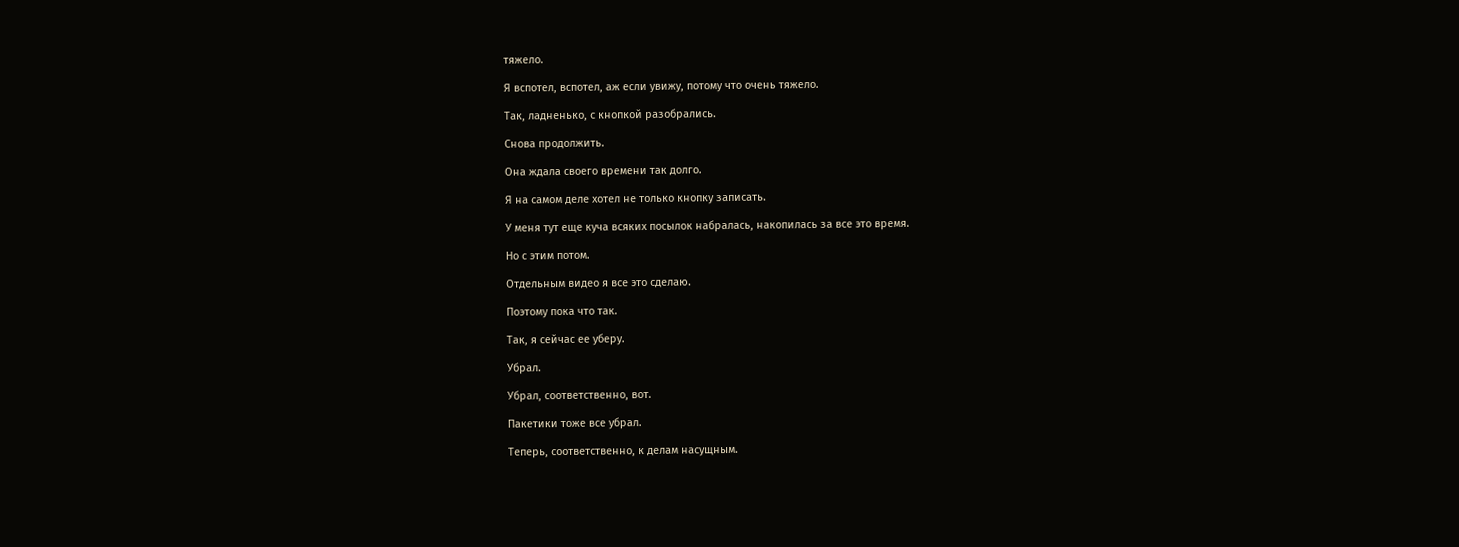тяжело.

Я вспотел, вспотел, аж если увижу, потому что очень тяжело.

Так, ладненько, с кнопкой разобрались.

Снова продолжить.

Она ждала своего времени так долго.

Я на самом деле хотел не только кнопку записать.

У меня тут еще куча всяких посылок набралась, накопилась за все это время.

Но с этим потом.

Отдельным видео я все это сделаю.

Поэтому пока что так.

Так, я сейчас ее уберу.

Убрал.

Убрал, соответственно, вот.

Пакетики тоже все убрал.

Теперь, соответственно, к делам насущным.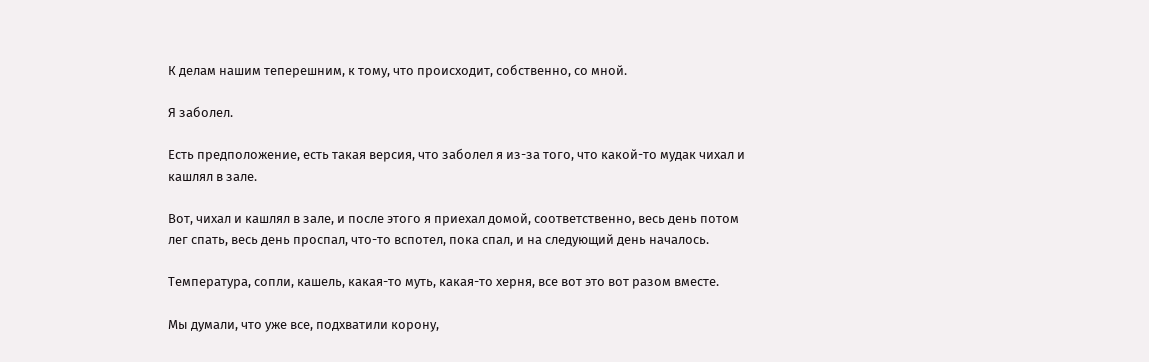К делам нашим теперешним, к тому, что происходит, собственно, со мной.

Я заболел.

Есть предположение, есть такая версия, что заболел я из-за того, что какой-то мудак чихал и кашлял в зале.

Вот, чихал и кашлял в зале, и после этого я приехал домой, соответственно, весь день потом лег спать, весь день проспал, что-то вспотел, пока спал, и на следующий день началось.

Температура, сопли, кашель, какая-то муть, какая-то херня, все вот это вот разом вместе.

Мы думали, что уже все, подхватили корону,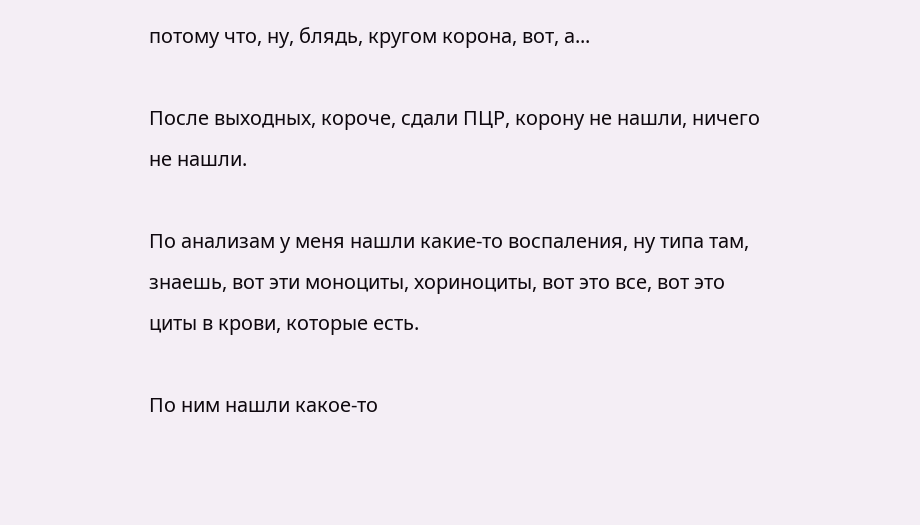потому что, ну, блядь, кругом корона, вот, а...

После выходных, короче, сдали ПЦР, корону не нашли, ничего не нашли.

По анализам у меня нашли какие-то воспаления, ну типа там, знаешь, вот эти моноциты, хориноциты, вот это все, вот это циты в крови, которые есть.

По ним нашли какое-то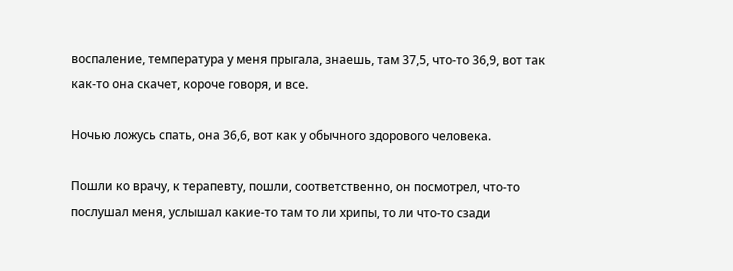воспаление, температура у меня прыгала, знаешь, там 37,5, что-то 36,9, вот так как-то она скачет, короче говоря, и все.

Ночью ложусь спать, она 36,6, вот как у обычного здорового человека.

Пошли ко врачу, к терапевту, пошли, соответственно, он посмотрел, что-то послушал меня, услышал какие-то там то ли хрипы, то ли что-то сзади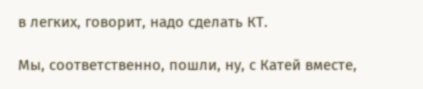в легких, говорит, надо сделать КТ.

Мы, соответственно, пошли, ну, с Катей вместе,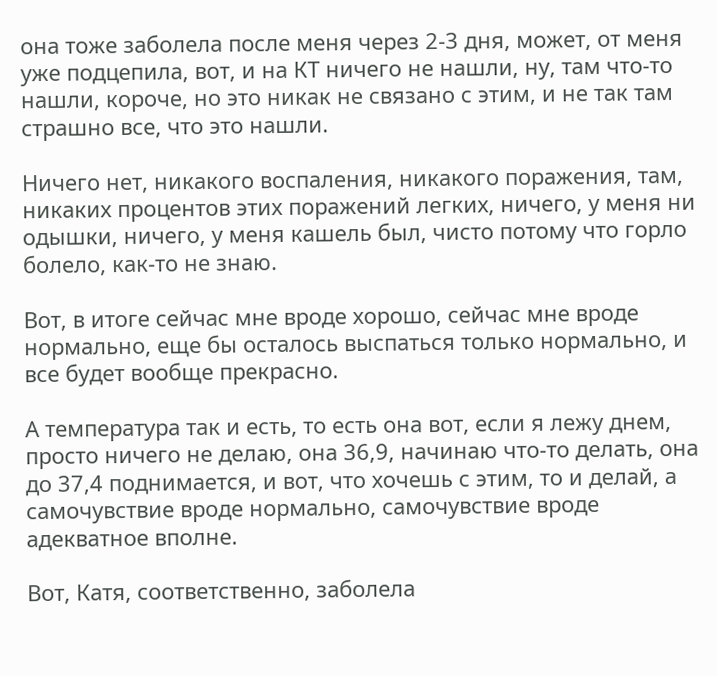она тоже заболела после меня через 2-3 дня, может, от меня уже подцепила, вот, и на КТ ничего не нашли, ну, там что-то нашли, короче, но это никак не связано с этим, и не так там страшно все, что это нашли.

Ничего нет, никакого воспаления, никакого поражения, там, никаких процентов этих поражений легких, ничего, у меня ни одышки, ничего, у меня кашель был, чисто потому что горло болело, как-то не знаю.

Вот, в итоге сейчас мне вроде хорошо, сейчас мне вроде нормально, еще бы осталось выспаться только нормально, и все будет вообще прекрасно.

А температура так и есть, то есть она вот, если я лежу днем, просто ничего не делаю, она 36,9, начинаю что-то делать, она до 37,4 поднимается, и вот, что хочешь с этим, то и делай, а самочувствие вроде нормально, самочувствие вроде адекватное вполне.

Вот, Катя, соответственно, заболела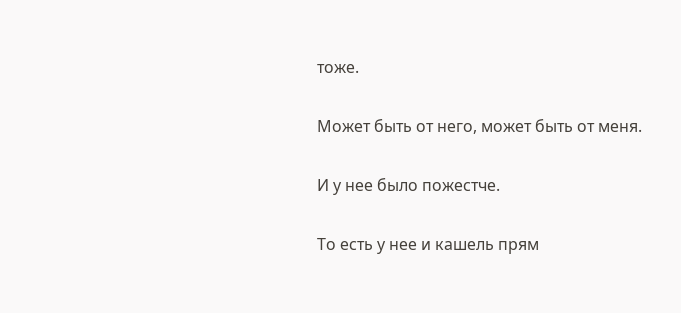тоже.

Может быть от него, может быть от меня.

И у нее было пожестче.

То есть у нее и кашель прям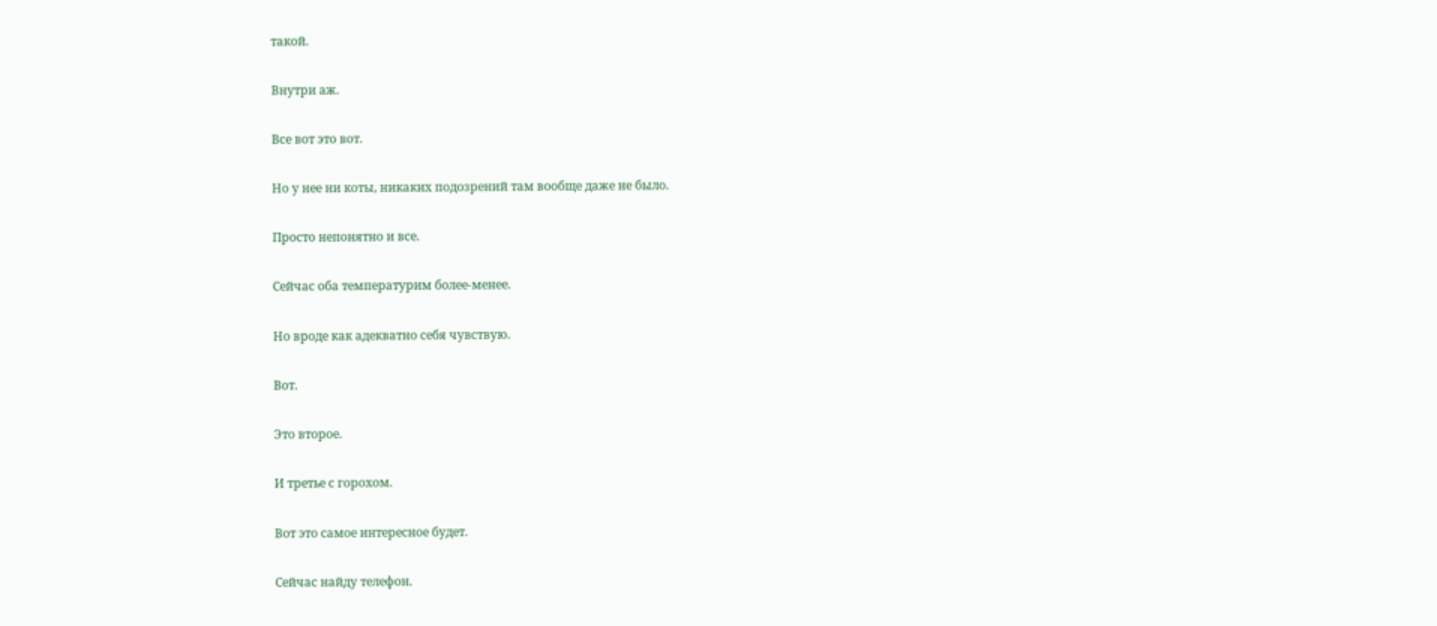такой.

Внутри аж.

Все вот это вот.

Но у нее ни коты, никаких подозрений там вообще даже не было.

Просто непонятно и все.

Сейчас оба температурим более-менее.

Но вроде как адекватно себя чувствую.

Вот.

Это второе.

И третье с горохом.

Вот это самое интересное будет.

Сейчас найду телефон.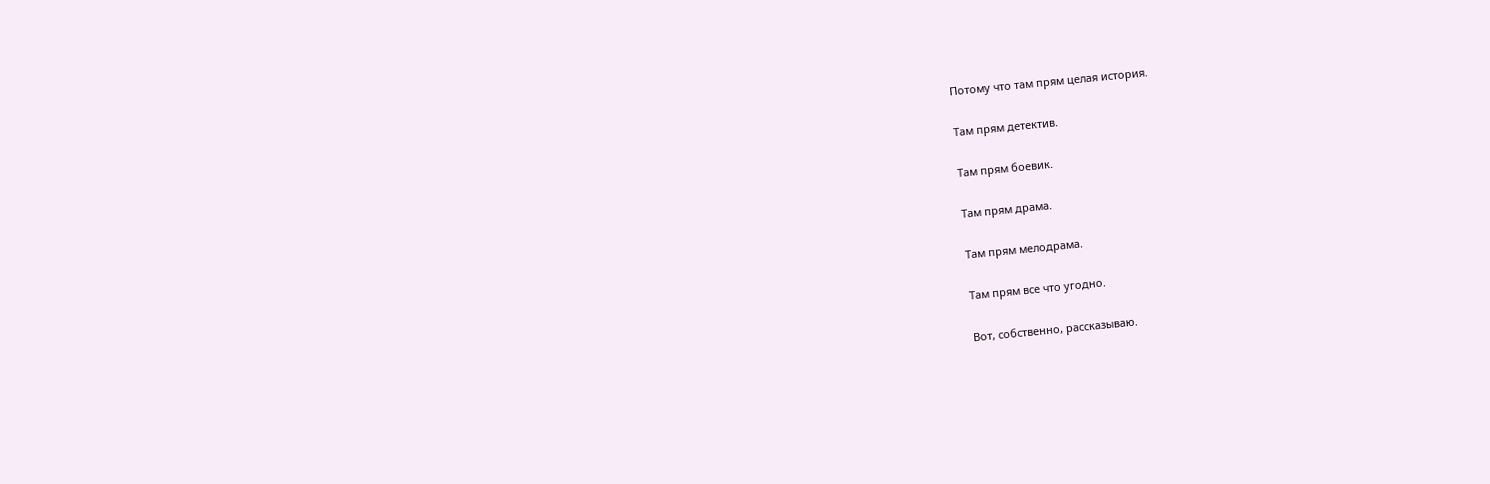Потому что там прям целая история.

Там прям детектив.

Там прям боевик.

Там прям драма.

Там прям мелодрама.

Там прям все что угодно.

Вот, собственно, рассказываю.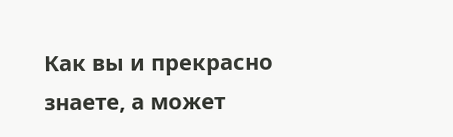Как вы и прекрасно знаете, а может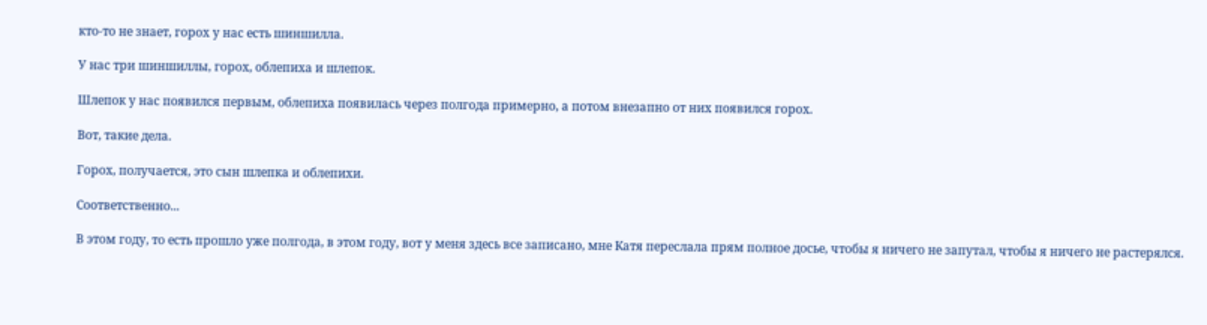кто-то не знает, горох у нас есть шиншилла.

У нас три шиншиллы, горох, облепиха и шлепок.

Шлепок у нас появился первым, облепиха появилась через полгода примерно, а потом внезапно от них появился горох.

Вот, такие дела.

Горох, получается, это сын шлепка и облепихи.

Соответственно...

В этом году, то есть прошло уже полгода, в этом году, вот у меня здесь все записано, мне Катя переслала прям полное досье, чтобы я ничего не запутал, чтобы я ничего не растерялся.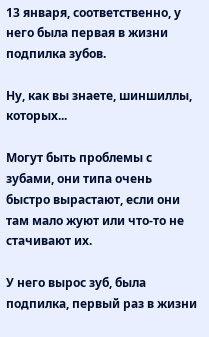13 января, соответственно, у него была первая в жизни подпилка зубов.

Ну, как вы знаете, шиншиллы, которых...

Могут быть проблемы с зубами, они типа очень быстро вырастают, если они там мало жуют или что-то не стачивают их.

У него вырос зуб, была подпилка, первый раз в жизни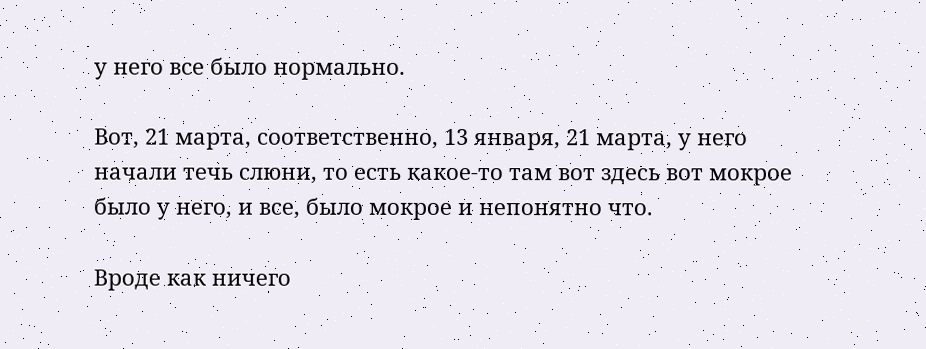у него все было нормально.

Вот, 21 марта, соответственно, 13 января, 21 марта, у него начали течь слюни, то есть какое-то там вот здесь вот мокрое было у него, и все, было мокрое и непонятно что.

Вроде как ничего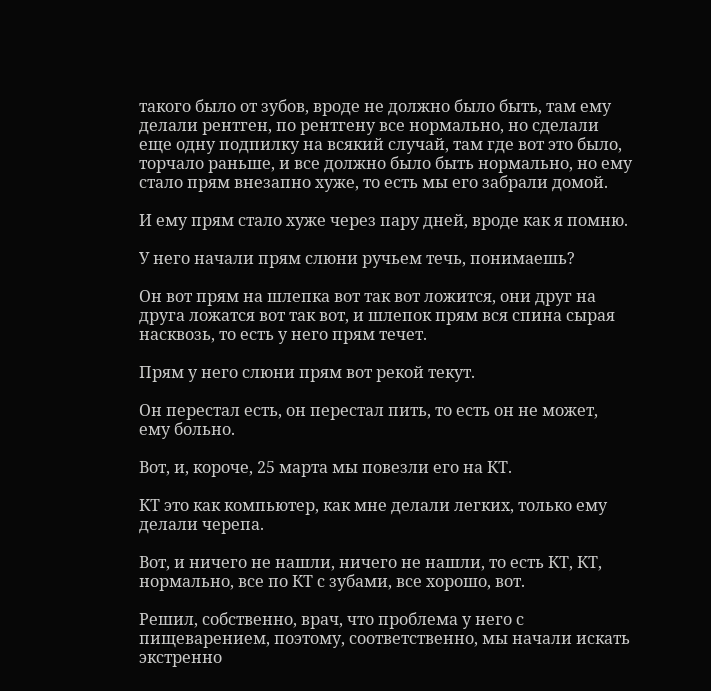такого было от зубов, вроде не должно было быть, там ему делали рентген, по рентгену все нормально, но сделали еще одну подпилку на всякий случай, там где вот это было, торчало раньше, и все должно было быть нормально, но ему стало прям внезапно хуже, то есть мы его забрали домой.

И ему прям стало хуже через пару дней, вроде как я помню.

У него начали прям слюни ручьем течь, понимаешь?

Он вот прям на шлепка вот так вот ложится, они друг на друга ложатся вот так вот, и шлепок прям вся спина сырая насквозь, то есть у него прям течет.

Прям у него слюни прям вот рекой текут.

Он перестал есть, он перестал пить, то есть он не может, ему больно.

Вот, и, короче, 25 марта мы повезли его на КТ.

КТ это как компьютер, как мне делали легких, только ему делали черепа.

Вот, и ничего не нашли, ничего не нашли, то есть КТ, КТ, нормально, все по КТ с зубами, все хорошо, вот.

Решил, собственно, врач, что проблема у него с пищеварением, поэтому, соответственно, мы начали искать экстренно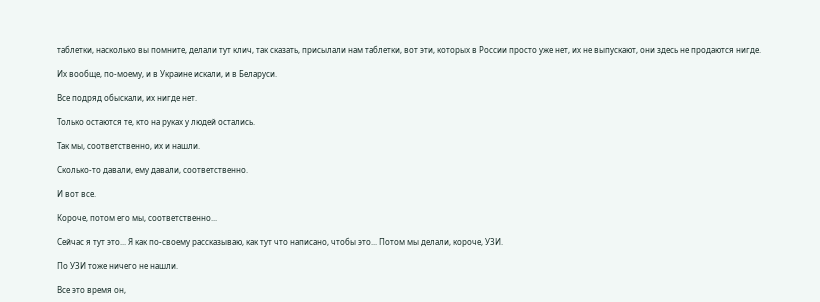таблетки, насколько вы помните, делали тут клич, так сказать, присылали нам таблетки, вот эти, которых в России просто уже нет, их не выпускают, они здесь не продаются нигде.

Их вообще, по-моему, и в Украине искали, и в Беларуси.

Все подряд обыскали, их нигде нет.

Только остаются те, кто на руках у людей остались.

Так мы, соответственно, их и нашли.

Сколько-то давали, ему давали, соответственно.

И вот все.

Короче, потом его мы, соответственно...

Сейчас я тут это... Я как по-своему рассказываю, как тут что написано, чтобы это... Потом мы делали, короче, УЗИ.

По УЗИ тоже ничего не нашли.

Все это время он,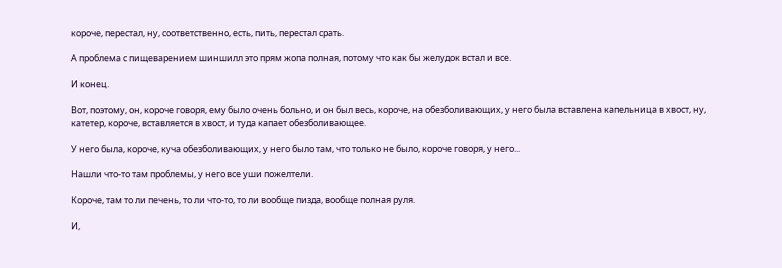короче, перестал, ну, соответственно, есть, пить, перестал срать.

А проблема с пищеварением шиншилл это прям жопа полная, потому что как бы желудок встал и все.

И конец.

Вот, поэтому, он, короче говоря, ему было очень больно, и он был весь, короче, на обезболивающих, у него была вставлена капельница в хвост, ну, катетер, короче, вставляется в хвост, и туда капает обезболивающее.

У него была, короче, куча обезболивающих, у него было там, что только не было, короче говоря, у него...

Нашли что-то там проблемы, у него все уши пожелтели.

Короче, там то ли печень, то ли что-то, то ли вообще пизда, вообще полная руля.

И,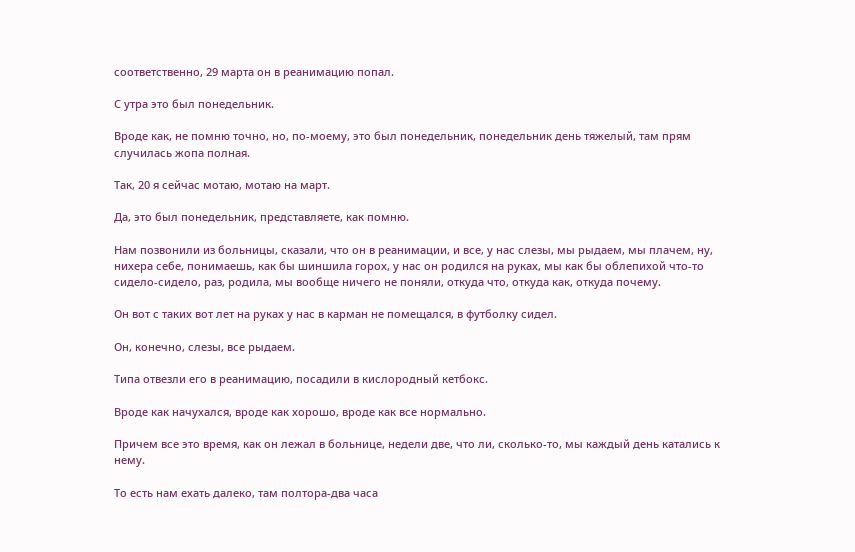соответственно, 29 марта он в реанимацию попал.

С утра это был понедельник.

Вроде как, не помню точно, но, по-моему, это был понедельник, понедельник день тяжелый, там прям случилась жопа полная.

Так, 20 я сейчас мотаю, мотаю на март.

Да, это был понедельник, представляете, как помню.

Нам позвонили из больницы, сказали, что он в реанимации, и все, у нас слезы, мы рыдаем, мы плачем, ну, нихера себе, понимаешь, как бы шиншила горох, у нас он родился на руках, мы как бы облепихой что-то сидело-сидело, раз, родила, мы вообще ничего не поняли, откуда что, откуда как, откуда почему.

Он вот с таких вот лет на руках у нас в карман не помещался, в футболку сидел.

Он, конечно, слезы, все рыдаем.

Типа отвезли его в реанимацию, посадили в кислородный кетбокс.

Вроде как начухался, вроде как хорошо, вроде как все нормально.

Причем все это время, как он лежал в больнице, недели две, что ли, сколько-то, мы каждый день катались к нему.

То есть нам ехать далеко, там полтора-два часа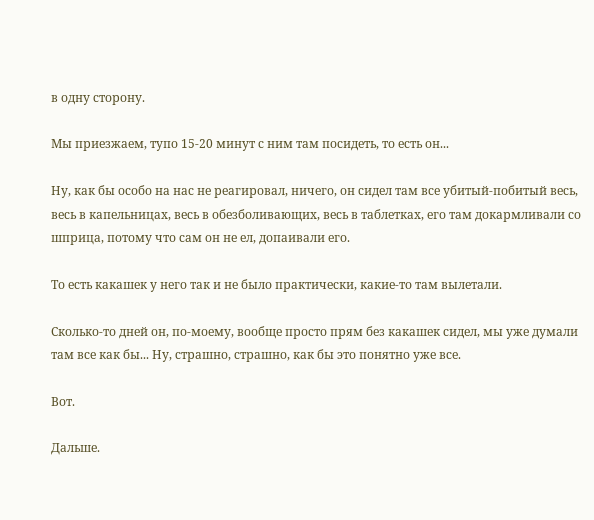в одну сторону.

Мы приезжаем, тупо 15-20 минут с ним там посидеть, то есть он...

Ну, как бы особо на нас не реагировал, ничего, он сидел там все убитый-побитый весь, весь в капельницах, весь в обезболивающих, весь в таблетках, его там докармливали со шприца, потому что сам он не ел, допаивали его.

То есть какашек у него так и не было практически, какие-то там вылетали.

Сколько-то дней он, по-моему, вообще просто прям без какашек сидел, мы уже думали там все как бы... Ну, страшно, страшно, как бы это понятно уже все.

Вот.

Дальше.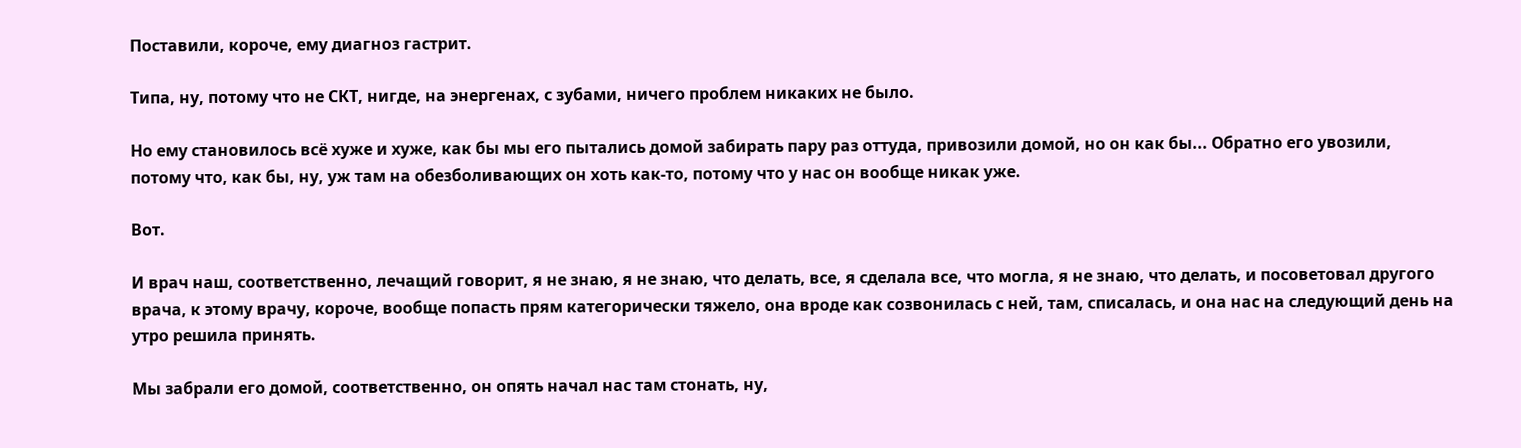Поставили, короче, ему диагноз гастрит.

Типа, ну, потому что не СКТ, нигде, на энергенах, с зубами, ничего проблем никаких не было.

Но ему становилось всё хуже и хуже, как бы мы его пытались домой забирать пару раз оттуда, привозили домой, но он как бы... Обратно его увозили, потому что, как бы, ну, уж там на обезболивающих он хоть как-то, потому что у нас он вообще никак уже.

Вот.

И врач наш, соответственно, лечащий говорит, я не знаю, я не знаю, что делать, все, я сделала все, что могла, я не знаю, что делать, и посоветовал другого врача, к этому врачу, короче, вообще попасть прям категорически тяжело, она вроде как созвонилась с ней, там, списалась, и она нас на следующий день на утро решила принять.

Мы забрали его домой, соответственно, он опять начал нас там стонать, ну,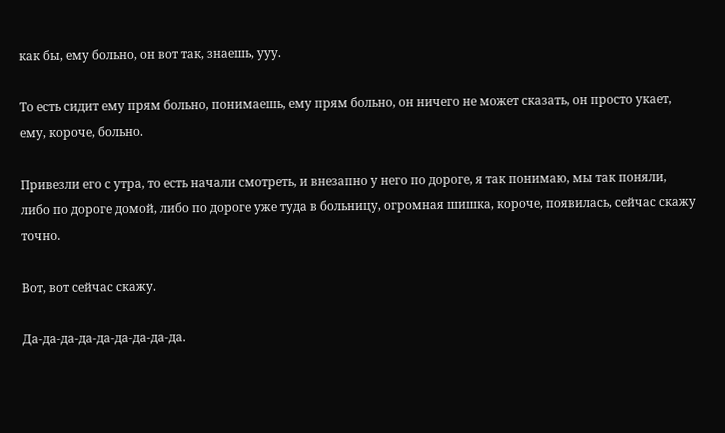как бы, ему больно, он вот так, знаешь, ууу.

То есть сидит ему прям больно, понимаешь, ему прям больно, он ничего не может сказать, он просто укает, ему, короче, больно.

Привезли его с утра, то есть начали смотреть, и внезапно у него по дороге, я так понимаю, мы так поняли, либо по дороге домой, либо по дороге уже туда в больницу, огромная шишка, короче, появилась, сейчас скажу точно.

Вот, вот сейчас скажу.

Да-да-да-да-да-да-да-да-да.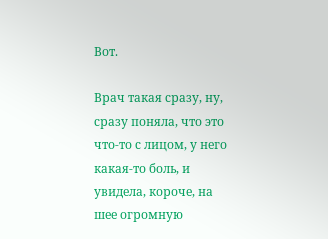Вот.

Врач такая сразу, ну, сразу поняла, что это что-то с лицом, у него какая-то боль, и увидела, короче, на шее огромную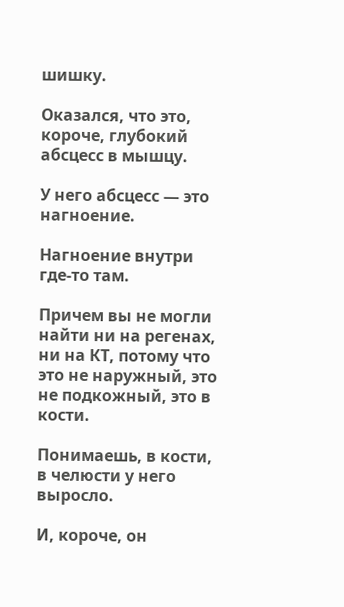шишку.

Оказался, что это, короче, глубокий абсцесс в мышцу.

У него абсцесс — это нагноение.

Нагноение внутри где-то там.

Причем вы не могли найти ни на регенах, ни на КТ, потому что это не наружный, это не подкожный, это в кости.

Понимаешь, в кости, в челюсти у него выросло.

И, короче, он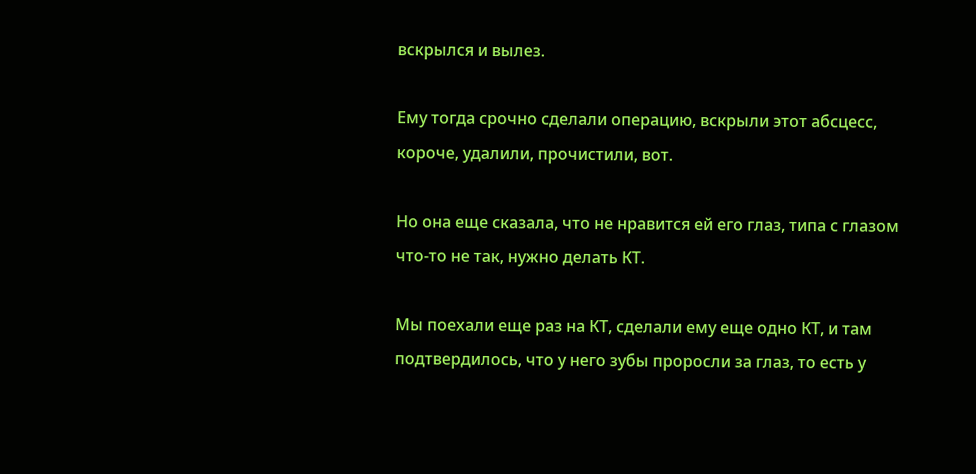вскрылся и вылез.

Ему тогда срочно сделали операцию, вскрыли этот абсцесс, короче, удалили, прочистили, вот.

Но она еще сказала, что не нравится ей его глаз, типа с глазом что-то не так, нужно делать КТ.

Мы поехали еще раз на КТ, сделали ему еще одно КТ, и там подтвердилось, что у него зубы проросли за глаз, то есть у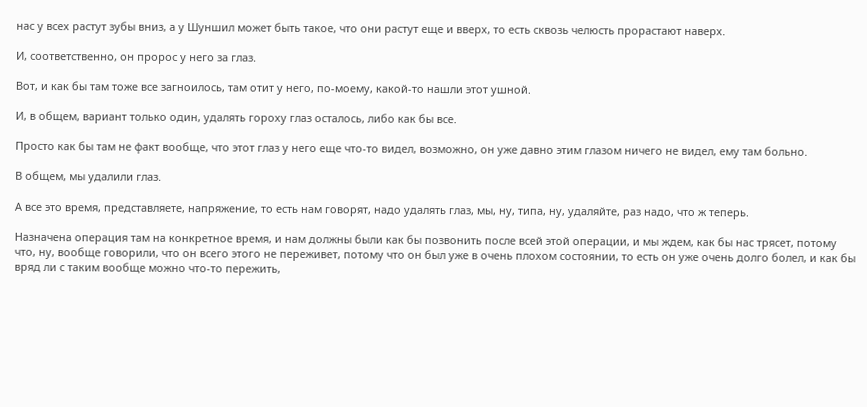нас у всех растут зубы вниз, а у Шуншил может быть такое, что они растут еще и вверх, то есть сквозь челюсть прорастают наверх.

И, соответственно, он пророс у него за глаз.

Вот, и как бы там тоже все загноилось, там отит у него, по-моему, какой-то нашли этот ушной.

И, в общем, вариант только один, удалять гороху глаз осталось, либо как бы все.

Просто как бы там не факт вообще, что этот глаз у него еще что-то видел, возможно, он уже давно этим глазом ничего не видел, ему там больно.

В общем, мы удалили глаз.

А все это время, представляете, напряжение, то есть нам говорят, надо удалять глаз, мы, ну, типа, ну, удаляйте, раз надо, что ж теперь.

Назначена операция там на конкретное время, и нам должны были как бы позвонить после всей этой операции, и мы ждем, как бы нас трясет, потому что, ну, вообще говорили, что он всего этого не переживет, потому что он был уже в очень плохом состоянии, то есть он уже очень долго болел, и как бы вряд ли с таким вообще можно что-то пережить,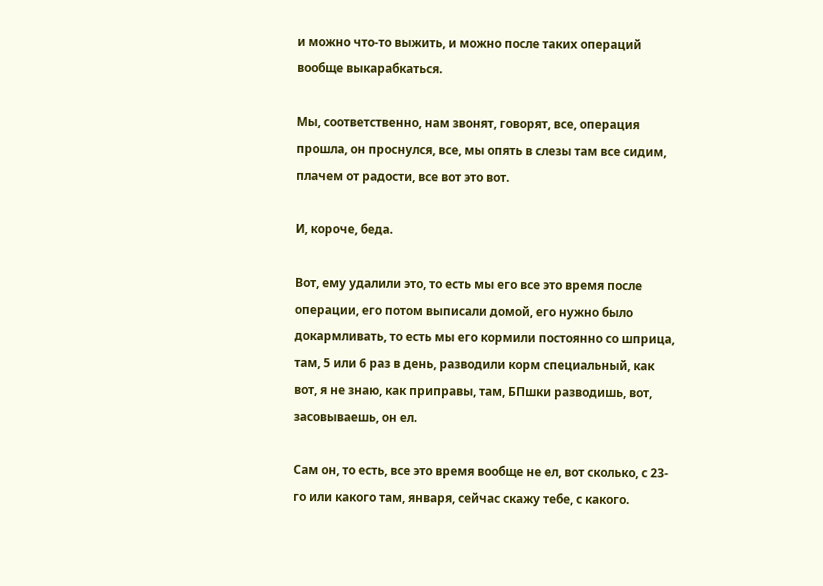и можно что-то выжить, и можно после таких операций вообще выкарабкаться.

Мы, соответственно, нам звонят, говорят, все, операция прошла, он проснулся, все, мы опять в слезы там все сидим, плачем от радости, все вот это вот.

И, короче, беда.

Вот, ему удалили это, то есть мы его все это время после операции, его потом выписали домой, его нужно было докармливать, то есть мы его кормили постоянно со шприца, там, 5 или 6 раз в день, разводили корм специальный, как вот, я не знаю, как приправы, там, БПшки разводишь, вот, засовываешь, он ел.

Сам он, то есть, все это время вообще не ел, вот сколько, с 23-го или какого там, января, сейчас скажу тебе, с какого.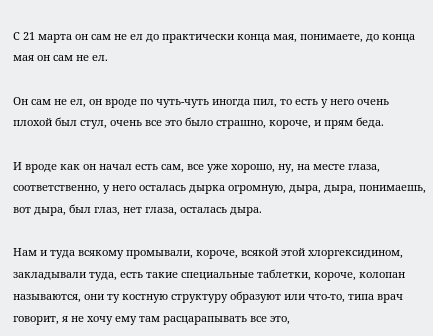С 21 марта он сам не ел до практически конца мая, понимаете, до конца мая он сам не ел.

Он сам не ел, он вроде по чуть-чуть иногда пил, то есть у него очень плохой был стул, очень все это было страшно, короче, и прям беда.

И вроде как он начал есть сам, все уже хорошо, ну, на месте глаза, соответственно, у него осталась дырка огромную, дыра, дыра, понимаешь, вот дыра, был глаз, нет глаза, осталась дыра.

Нам и туда всякому промывали, короче, всякой этой хлоргексидином, закладывали туда, есть такие специальные таблетки, короче, колопан называются, они ту костную структуру образуют или что-то, типа врач говорит, я не хочу ему там расцарапывать все это,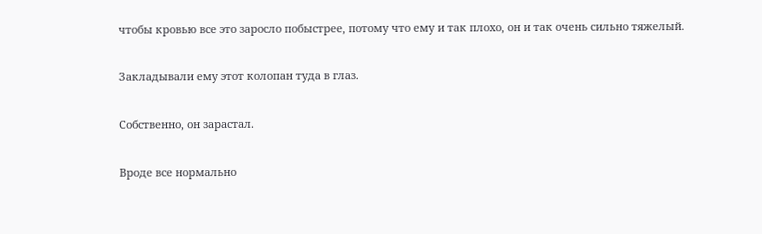чтобы кровью все это заросло побыстрее, потому что ему и так плохо, он и так очень сильно тяжелый.

Закладывали ему этот колопан туда в глаз.

Собственно, он зарастал.

Вроде все нормально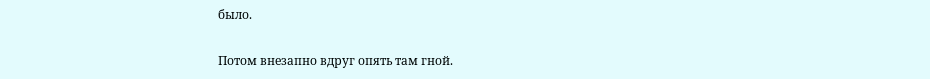было.

Потом внезапно вдруг опять там гной.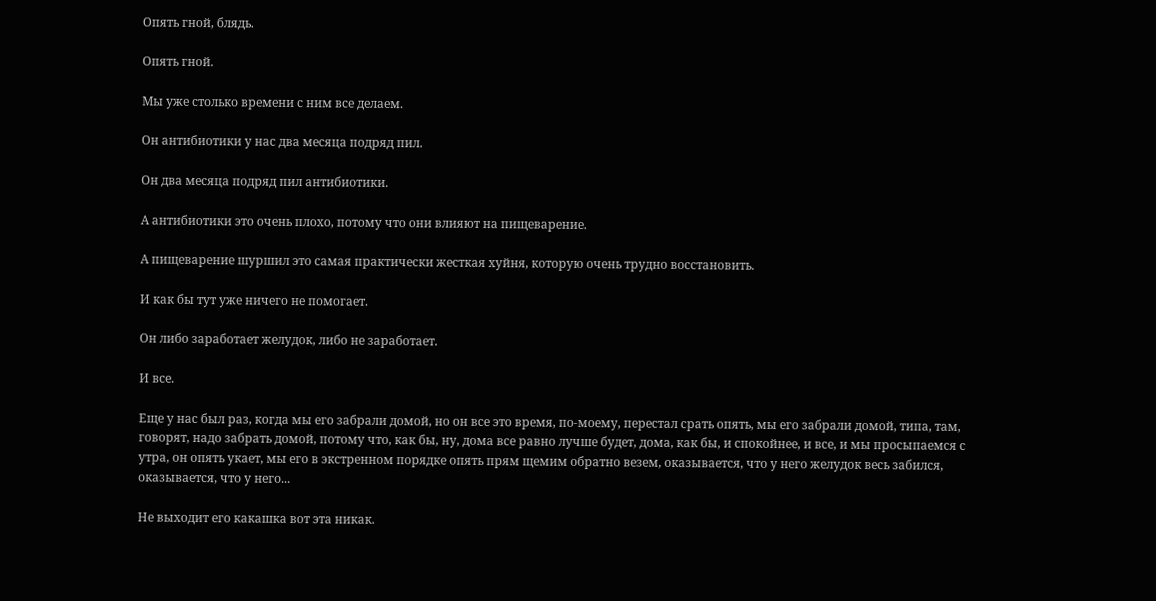Опять гной, блядь.

Опять гной.

Мы уже столько времени с ним все делаем.

Он антибиотики у нас два месяца подряд пил.

Он два месяца подряд пил антибиотики.

А антибиотики это очень плохо, потому что они влияют на пищеварение.

А пищеварение шуршил это самая практически жесткая хуйня, которую очень трудно восстановить.

И как бы тут уже ничего не помогает.

Он либо заработает желудок, либо не заработает.

И все.

Еще у нас был раз, когда мы его забрали домой, но он все это время, по-моему, перестал срать опять, мы его забрали домой, типа, там, говорят, надо забрать домой, потому что, как бы, ну, дома все равно лучше будет, дома, как бы, и спокойнее, и все, и мы просыпаемся с утра, он опять укает, мы его в экстренном порядке опять прям щемим обратно везем, оказывается, что у него желудок весь забился, оказывается, что у него...

Не выходит его какашка вот эта никак.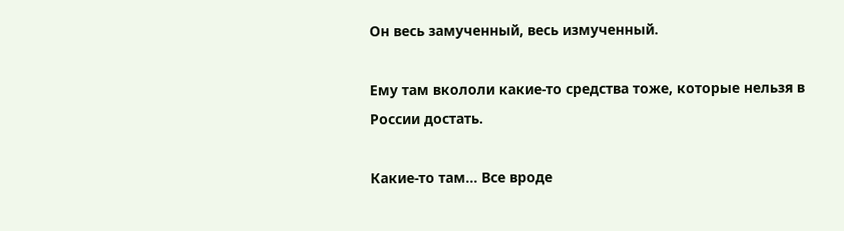Он весь замученный, весь измученный.

Ему там вкололи какие-то средства тоже, которые нельзя в России достать.

Какие-то там... Все вроде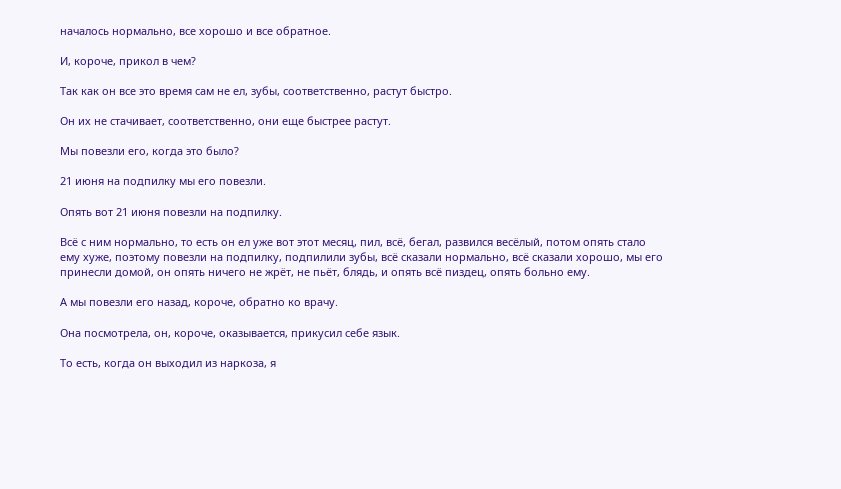началось нормально, все хорошо и все обратное.

И, короче, прикол в чем?

Так как он все это время сам не ел, зубы, соответственно, растут быстро.

Он их не стачивает, соответственно, они еще быстрее растут.

Мы повезли его, когда это было?

21 июня на подпилку мы его повезли.

Опять вот 21 июня повезли на подпилку.

Всё с ним нормально, то есть он ел уже вот этот месяц, пил, всё, бегал, развился весёлый, потом опять стало ему хуже, поэтому повезли на подпилку, подпилили зубы, всё сказали нормально, всё сказали хорошо, мы его принесли домой, он опять ничего не жрёт, не пьёт, блядь, и опять всё пиздец, опять больно ему.

А мы повезли его назад, короче, обратно ко врачу.

Она посмотрела, он, короче, оказывается, прикусил себе язык.

То есть, когда он выходил из наркоза, я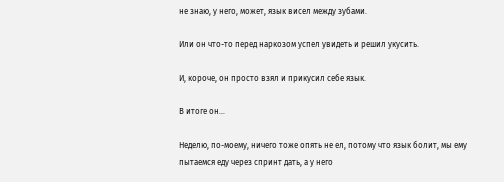не знаю, у него, может, язык висел между зубами.

Или он что-то перед наркозом успел увидеть и решил укусить.

И, короче, он просто взял и прикусил себе язык.

В итоге он...

Неделю, по-моему, ничего тоже опять не ел, потому что язык болит, мы ему пытаемся еду через спринт дать, а у него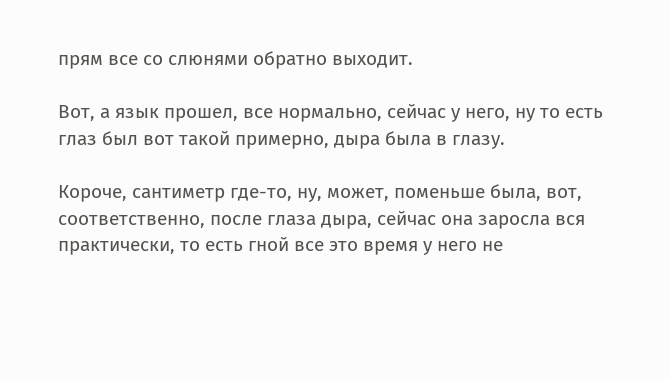прям все со слюнями обратно выходит.

Вот, а язык прошел, все нормально, сейчас у него, ну то есть глаз был вот такой примерно, дыра была в глазу.

Короче, сантиметр где-то, ну, может, поменьше была, вот, соответственно, после глаза дыра, сейчас она заросла вся практически, то есть гной все это время у него не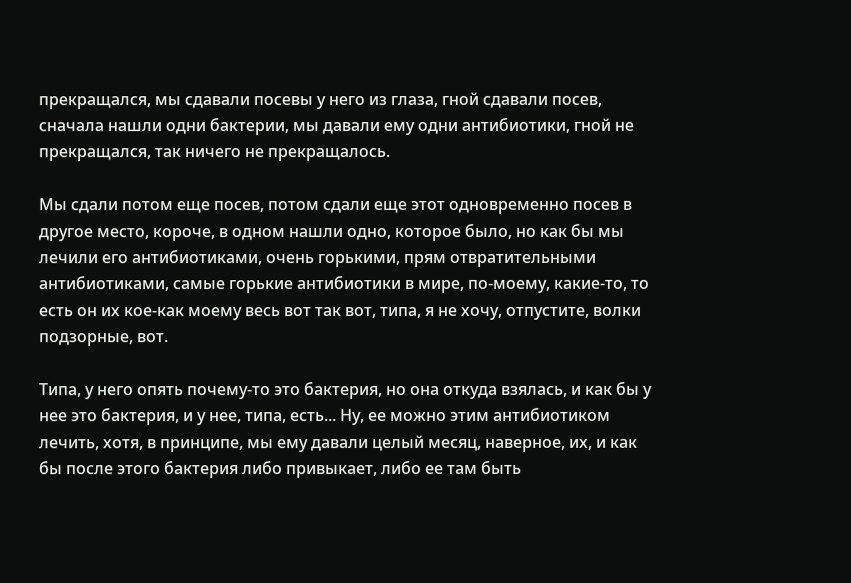прекращался, мы сдавали посевы у него из глаза, гной сдавали посев, сначала нашли одни бактерии, мы давали ему одни антибиотики, гной не прекращался, так ничего не прекращалось.

Мы сдали потом еще посев, потом сдали еще этот одновременно посев в другое место, короче, в одном нашли одно, которое было, но как бы мы лечили его антибиотиками, очень горькими, прям отвратительными антибиотиками, самые горькие антибиотики в мире, по-моему, какие-то, то есть он их кое-как моему весь вот так вот, типа, я не хочу, отпустите, волки подзорные, вот.

Типа, у него опять почему-то это бактерия, но она откуда взялась, и как бы у нее это бактерия, и у нее, типа, есть... Ну, ее можно этим антибиотиком лечить, хотя, в принципе, мы ему давали целый месяц, наверное, их, и как бы после этого бактерия либо привыкает, либо ее там быть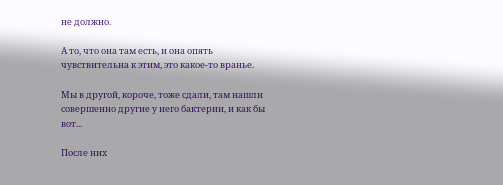не должно.

А то, что она там есть, и она опять чувствительна к этим, это какое-то вранье.

Мы в другой, короче, тоже сдали, там нашли совершенно другие у него бактерии, и как бы вот...

После них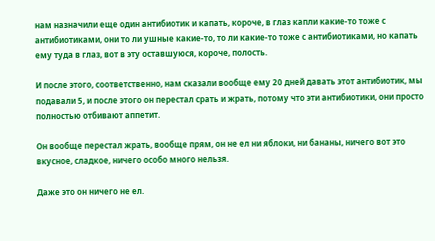нам назначили еще один антибиотик и капать, короче, в глаз капли какие-то тоже с антибиотиками, они то ли ушные какие-то, то ли какие-то тоже с антибиотиками, но капать ему туда в глаз, вот в эту оставшуюся, короче, полость.

И после этого, соответственно, нам сказали вообще ему 20 дней давать этот антибиотик, мы подавали 5, и после этого он перестал срать и жрать, потому что эти антибиотики, они просто полностью отбивают аппетит.

Он вообще перестал жрать, вообще прям, он не ел ни яблоки, ни бананы, ничего вот это вкусное, сладкое, ничего особо много нельзя.

Даже это он ничего не ел.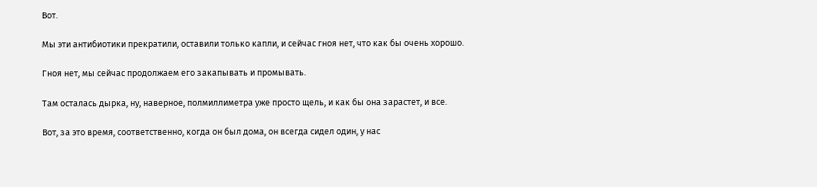Вот.

Мы эти антибиотики прекратили, оставили только капли, и сейчас гноя нет, что как бы очень хорошо.

Гноя нет, мы сейчас продолжаем его закапывать и промывать.

Там осталась дырка, ну, наверное, полмиллиметра уже просто щель, и как бы она зарастет, и все.

Вот, за это время, соответственно, когда он был дома, он всегда сидел один, у нас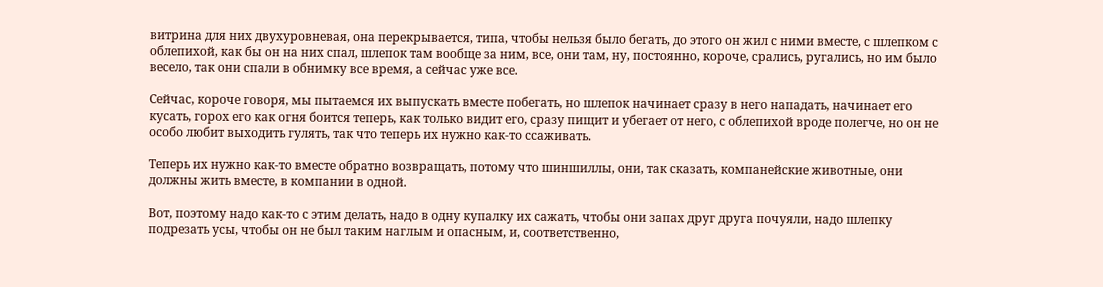витрина для них двухуровневая, она перекрывается, типа, чтобы нельзя было бегать, до этого он жил с ними вместе, с шлепком с облепихой, как бы он на них спал, шлепок там вообще за ним, все, они там, ну, постоянно, короче, срались, ругались, но им было весело, так они спали в обнимку все время, а сейчас уже все.

Сейчас, короче говоря, мы пытаемся их выпускать вместе побегать, но шлепок начинает сразу в него нападать, начинает его кусать, горох его как огня боится теперь, как только видит его, сразу пищит и убегает от него, с облепихой вроде полегче, но он не особо любит выходить гулять, так что теперь их нужно как-то ссаживать.

Теперь их нужно как-то вместе обратно возвращать, потому что шиншиллы, они, так сказать, компанейские животные, они должны жить вместе, в компании в одной.

Вот, поэтому надо как-то с этим делать, надо в одну купалку их сажать, чтобы они запах друг друга почуяли, надо шлепку подрезать усы, чтобы он не был таким наглым и опасным, и, соответственно,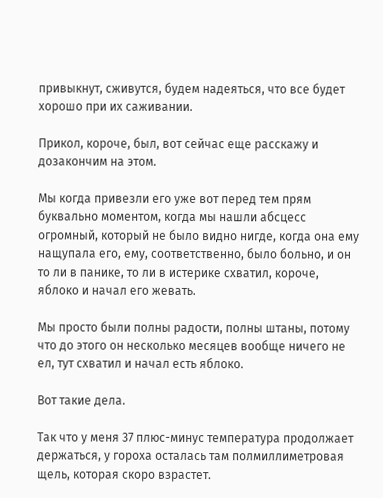привыкнут, сживутся, будем надеяться, что все будет хорошо при их саживании.

Прикол, короче, был, вот сейчас еще расскажу и дозакончим на этом.

Мы когда привезли его уже вот перед тем прям буквально моментом, когда мы нашли абсцесс огромный, который не было видно нигде, когда она ему нащупала его, ему, соответственно, было больно, и он то ли в панике, то ли в истерике схватил, короче, яблоко и начал его жевать.

Мы просто были полны радости, полны штаны, потому что до этого он несколько месяцев вообще ничего не ел, тут схватил и начал есть яблоко.

Вот такие дела.

Так что у меня 37 плюс-минус температура продолжает держаться, у гороха осталась там полмиллиметровая щель, которая скоро взрастет.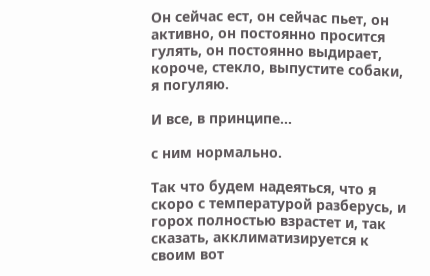Он сейчас ест, он сейчас пьет, он активно, он постоянно просится гулять, он постоянно выдирает, короче, стекло, выпустите собаки, я погуляю.

И все, в принципе...

с ним нормально.

Так что будем надеяться, что я скоро с температурой разберусь, и горох полностью взрастет и, так сказать, акклиматизируется к своим вот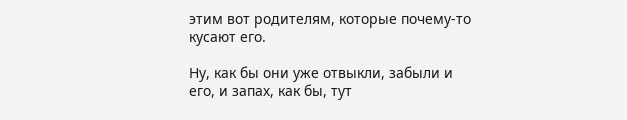этим вот родителям, которые почему-то кусают его.

Ну, как бы они уже отвыкли, забыли и его, и запах, как бы, тут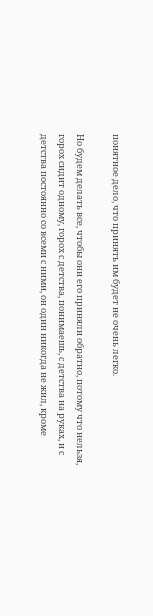понятное дело, что принять им будет не очень легко.

Но будем делать все, чтобы они его приняли обратно, потому что нельзя, горох сидит одному, горох с детства, понимаешь, с детства на руках, и с детства постоянно со всеми с ними, он один никогда не жил, кроме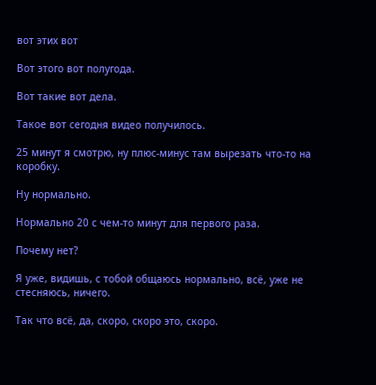вот этих вот

Вот этого вот полугода.

Вот такие вот дела.

Такое вот сегодня видео получилось.

25 минут я смотрю, ну плюс-минус там вырезать что-то на коробку.

Ну нормально.

Нормально 20 с чем-то минут для первого раза.

Почему нет?

Я уже, видишь, с тобой общаюсь нормально, всё, уже не стесняюсь, ничего.

Так что всё, да, скоро, скоро это, скоро.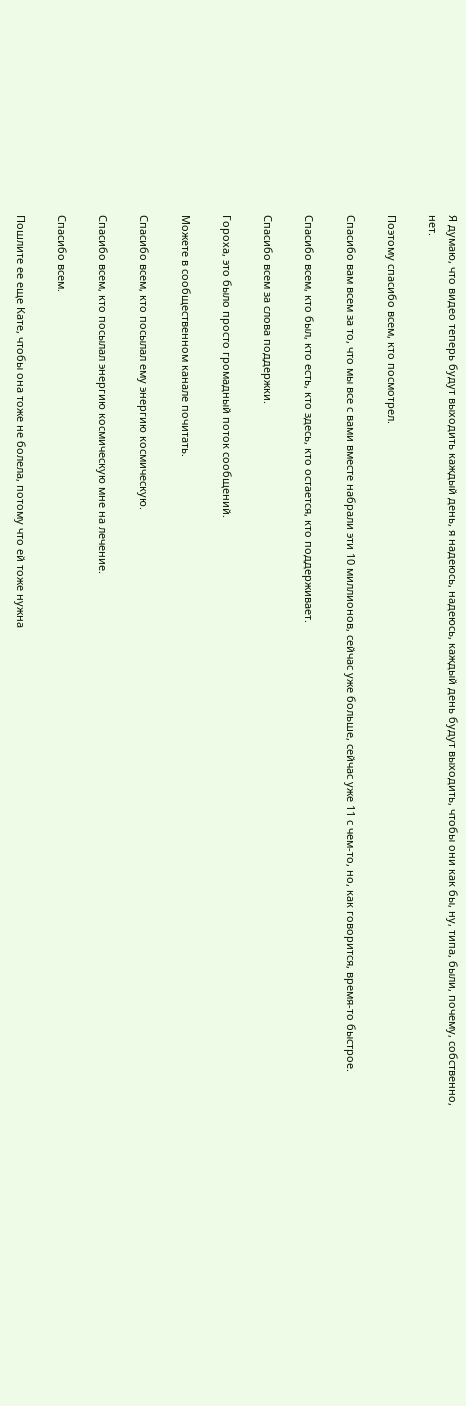Я думаю, что видео теперь будут выходить каждый день, я надеюсь, надеюсь, каждый день будут выходить, чтобы они как бы, ну, типа, были, почему, собственно, нет.

Поэтому спасибо всем, кто посмотрел.

Спасибо вам всем за то, что мы все с вами вместе набрали эти 10 миллионов, сейчас уже больше, сейчас уже 11 с чем-то, но, как говорится, время-то быстрое.

Спасибо всем, кто был, кто есть, кто здесь, кто остается, кто поддерживает.

Спасибо всем за слова поддержки.

Гороха, это было просто громадный поток сообщений.

Можете в сообщественном канале почитать.

Спасибо всем, кто посылал ему энергию космическую.

Спасибо всем, кто посылал энергию космическую мне на лечение.

Спасибо всем.

Пошлите ее еще Кате, чтобы она тоже не болела, потому что ей тоже нужна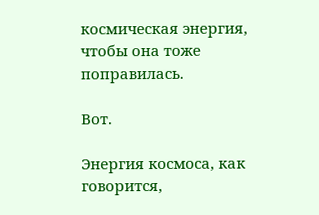космическая энергия, чтобы она тоже поправилась.

Вот.

Энергия космоса, как говорится,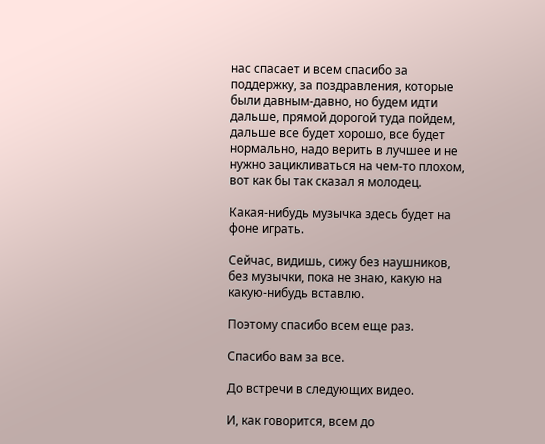нас спасает и всем спасибо за поддержку, за поздравления, которые были давным-давно, но будем идти дальше, прямой дорогой туда пойдем, дальше все будет хорошо, все будет нормально, надо верить в лучшее и не нужно зацикливаться на чем-то плохом, вот как бы так сказал я молодец.

Какая-нибудь музычка здесь будет на фоне играть.

Сейчас, видишь, сижу без наушников, без музычки, пока не знаю, какую на какую-нибудь вставлю.

Поэтому спасибо всем еще раз.

Спасибо вам за все.

До встречи в следующих видео.

И, как говорится, всем до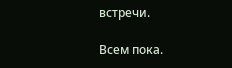встречи.

Всем пока.